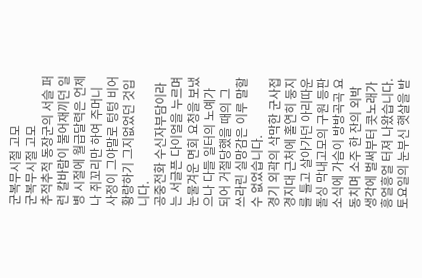군복무시절 고모
군복무시절 고모
추적추적 동장군의 서슬 퍼런 칼바람이 불어재끼던 일병 시절에 월급달력은 언제나 쥐꼬리만 하여 주머니 사정이 그야말로 텅텅 비어 황량하기 그지없었던 것입니다.
공중전화 수신자부담이라는 서글픈 다이얼을 누르며 눈물겨운 면회 요청을 보냈으나 다들 일터의 노예가 되어 거절당했을 때의 그 쓰라린 실망감은 이루 말할 수 없었습니다.
경기 외곽의 삭막한 군사접경지대 근처에 홀연히 둥지를 틀고 살아가던 아리따운 돌싱 막내고모의 구원 등판 소식에 가슴이 방방곡곡 요동치며 소주 한 잔의 외박 생각에 벌써부터 콧노래가 흥얼흥얼 터져 나왔습니다.
토요일의 눈부신 햇살을 받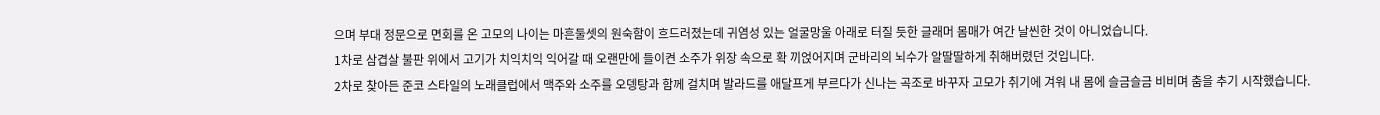으며 부대 정문으로 면회를 온 고모의 나이는 마흔둘셋의 원숙함이 흐드러졌는데 귀염성 있는 얼굴망울 아래로 터질 듯한 글래머 몸매가 여간 날씬한 것이 아니었습니다.
1차로 삼겹살 불판 위에서 고기가 치익치익 익어갈 때 오랜만에 들이켠 소주가 위장 속으로 확 끼얹어지며 군바리의 뇌수가 알딸딸하게 취해버렸던 것입니다.
2차로 찾아든 준코 스타일의 노래클럽에서 맥주와 소주를 오뎅탕과 함께 걸치며 발라드를 애달프게 부르다가 신나는 곡조로 바꾸자 고모가 취기에 겨워 내 몸에 슬금슬금 비비며 춤을 추기 시작했습니다.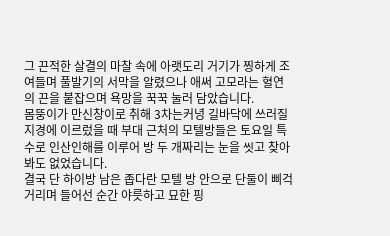그 끈적한 살결의 마찰 속에 아랫도리 거기가 찡하게 조여들며 풀발기의 서막을 알렸으나 애써 고모라는 혈연의 끈을 붙잡으며 욕망을 꾹꾹 눌러 담았습니다.
몸뚱이가 만신창이로 취해 3차는커녕 길바닥에 쓰러질 지경에 이르렀을 때 부대 근처의 모텔방들은 토요일 특수로 인산인해를 이루어 방 두 개짜리는 눈을 씻고 찾아봐도 없었습니다.
결국 단 하이방 남은 좁다란 모텔 방 안으로 단둘이 삐걱거리며 들어선 순간 야릇하고 묘한 핑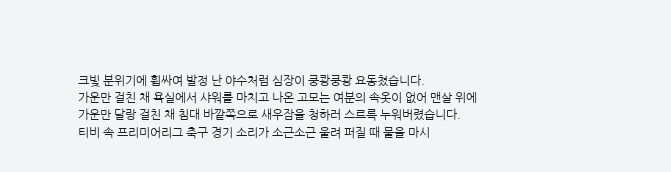크빛 분위기에 휩싸여 발정 난 야수처럼 심장이 쿵쾅쿵쾅 요동쳤습니다.
가운만 걸친 채 욕실에서 샤워를 마치고 나온 고모는 여분의 속옷이 없어 맨살 위에 가운만 달랑 걸친 채 침대 바깥쪽으로 새우잠을 청하러 스르륵 누워버렸습니다.
티비 속 프리미어리그 축구 경기 소리가 소근소근 울려 퍼질 때 물을 마시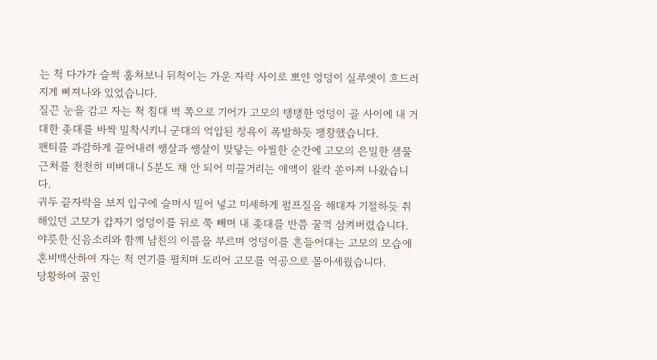는 척 다가가 슬쩍 훔쳐보니 뒤척이는 가운 자락 사이로 뽀얀 엉덩이 실루엣이 흐드러지게 삐져나와 있었습니다.
질끈 눈을 감고 자는 척 침대 벽 쪽으로 기어가 고모의 탱탱한 엉덩이 골 사이에 내 거대한 좆대를 바짝 밀착시키니 군대의 억압된 정욕이 폭발하듯 팽창했습니다.
팬티를 과감하게 끌어내려 쌩살과 쌩살이 맞닿는 아찔한 순간에 고모의 은밀한 샘물 근처를 천천히 비벼대니 5분도 채 안 되어 미끌거리는 애액이 왈칵 쏟아져 나왔습니다.
귀두 끝자락을 보지 입구에 슬며시 밀어 넣고 미세하게 펌프질을 해대자 기절하듯 취해있던 고모가 갑자기 엉덩이를 뒤로 쭉 빼며 내 좆대를 반쯤 꿀꺽 삼켜버렸습니다.
야릇한 신음소리와 함께 남친의 이름을 부르며 엉덩이를 흔들어대는 고모의 모습에 혼비백산하여 자는 척 연기를 펼치며 도리어 고모를 역공으로 몰아세웠습니다.
당황하여 꿈인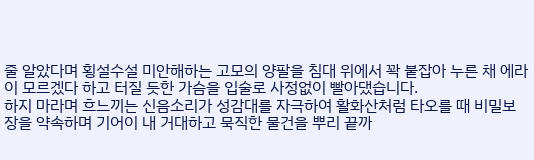줄 알았다며 횡설수설 미안해하는 고모의 양팔을 침대 위에서 꽉 붙잡아 누른 채 에라이 모르겠다 하고 터질 듯한 가슴을 입술로 사정없이 빨아댔습니다.
하지 마라며 흐느끼는 신음소리가 성감대를 자극하여 활화산처럼 타오를 때 비밀보장을 약속하며 기어이 내 거대하고 묵직한 물건을 뿌리 끝까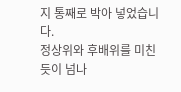지 통째로 박아 넣었습니다.
정상위와 후배위를 미친듯이 넘나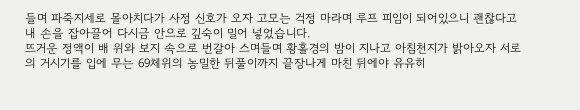들며 파죽지세로 몰아치다가 사정 신호가 오자 고모는 걱정 마라며 루프 피임이 되어있으니 괜찮다고 내 손을 잡아끌어 다시금 안으로 깊숙이 밀어 넣었습니다.
뜨거운 정액이 배 위와 보지 속으로 번갈아 스며들며 황홀경의 밤이 지나고 아침천지가 밝아오자 서로의 거시기를 입에 무는 69체위의 농밀한 뒤풀이까지 끝장나게 마친 뒤에야 유유히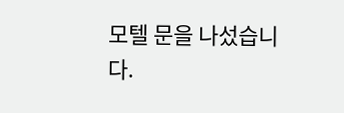모텔 문을 나섰습니다.